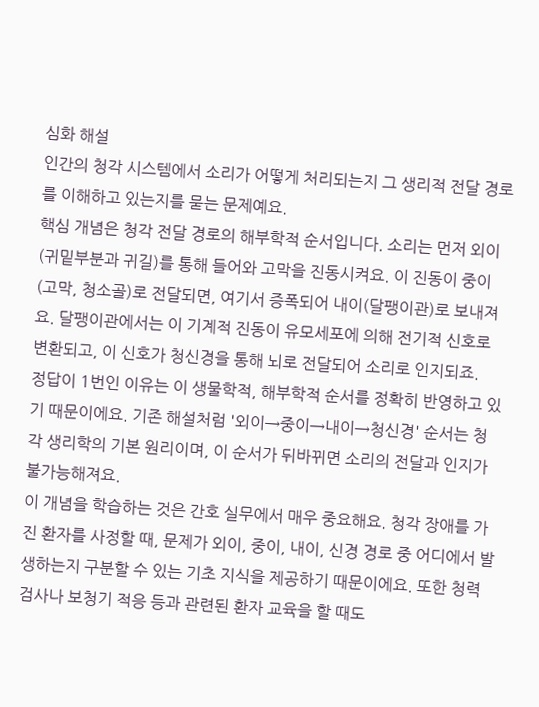심화 해설
인간의 청각 시스템에서 소리가 어떻게 처리되는지 그 생리적 전달 경로를 이해하고 있는지를 묻는 문제예요.
핵심 개념은 청각 전달 경로의 해부학적 순서입니다. 소리는 먼저 외이(귀밑부분과 귀길)를 통해 들어와 고막을 진동시켜요. 이 진동이 중이(고막, 청소골)로 전달되면, 여기서 증폭되어 내이(달팽이관)로 보내져요. 달팽이관에서는 이 기계적 진동이 유모세포에 의해 전기적 신호로 변환되고, 이 신호가 청신경을 통해 뇌로 전달되어 소리로 인지되죠.
정답이 1번인 이유는 이 생물학적, 해부학적 순서를 정확히 반영하고 있기 때문이에요. 기존 해설처럼 '외이→중이→내이→청신경' 순서는 청각 생리학의 기본 원리이며, 이 순서가 뒤바뀌면 소리의 전달과 인지가 불가능해져요.
이 개념을 학습하는 것은 간호 실무에서 매우 중요해요. 청각 장애를 가진 환자를 사정할 때, 문제가 외이, 중이, 내이, 신경 경로 중 어디에서 발생하는지 구분할 수 있는 기초 지식을 제공하기 때문이에요. 또한 청력 검사나 보청기 적응 등과 관련된 환자 교육을 할 때도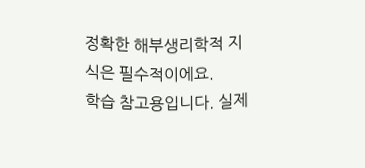정확한 해부생리학적 지식은 필수적이에요.
학습 참고용입니다. 실제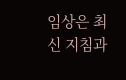임상은 최신 지침과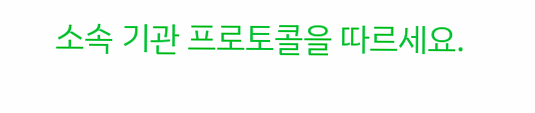소속 기관 프로토콜을 따르세요.